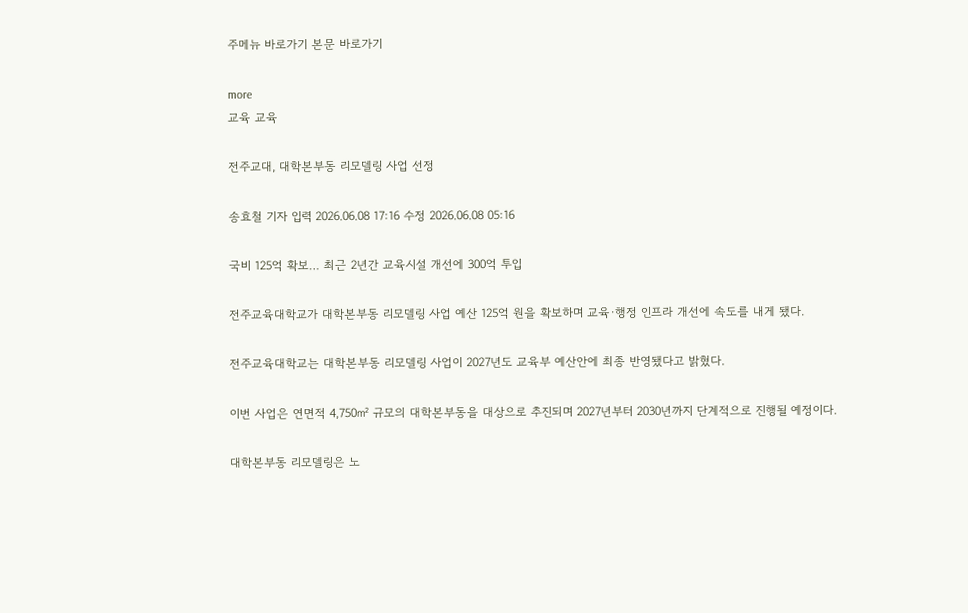주메뉴 바로가기 본문 바로가기

more
교육 교육

전주교대, 대학본부동 리모델링 사업 선정

송효철 기자 입력 2026.06.08 17:16 수정 2026.06.08 05:16

국비 125억 확보… 최근 2년간 교육시설 개선에 300억 투입

전주교육대학교가 대학본부동 리모델링 사업 예산 125억 원을 확보하며 교육·행정 인프라 개선에 속도를 내게 됐다.

전주교육대학교는 대학본부동 리모델링 사업이 2027년도 교육부 예산안에 최종 반영됐다고 밝혔다.

이번 사업은 연면적 4,750㎡ 규모의 대학본부동을 대상으로 추진되며 2027년부터 2030년까지 단계적으로 진행될 예정이다.

대학본부동 리모델링은 노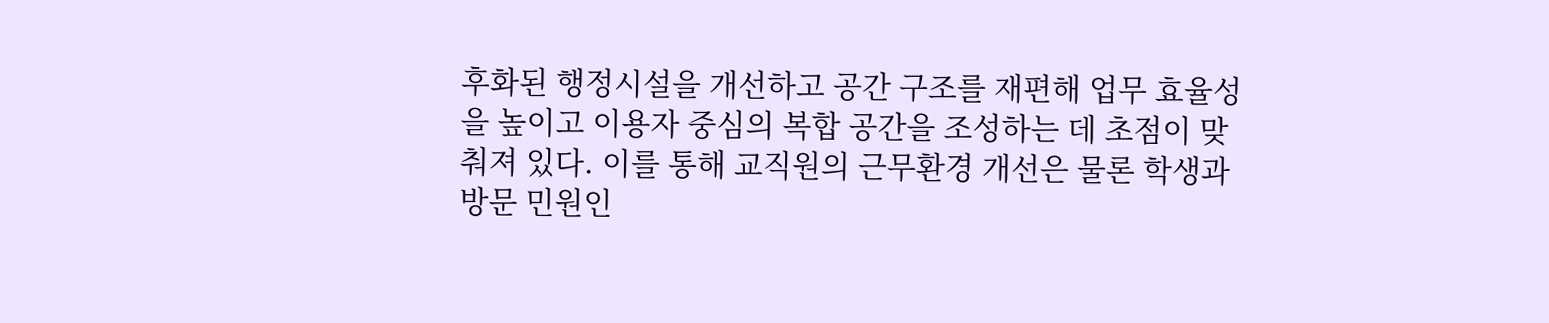후화된 행정시설을 개선하고 공간 구조를 재편해 업무 효율성을 높이고 이용자 중심의 복합 공간을 조성하는 데 초점이 맞춰져 있다. 이를 통해 교직원의 근무환경 개선은 물론 학생과 방문 민원인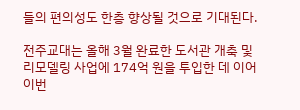들의 편의성도 한층 향상될 것으로 기대된다.

전주교대는 올해 3월 완료한 도서관 개축 및 리모델링 사업에 174억 원을 투입한 데 이어 이번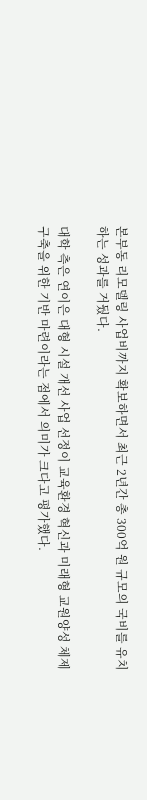본부동 리모델링 사업비까지 확보하면서 최근 2년간 총 300억 원 규모의 국비를 유치하는 성과를 거뒀다.

대학 측은 연이은 대형 시설 개선 사업 선정이 교육환경 혁신과 미래형 교원양성 체제 구축을 위한 기반 마련이라는 점에서 의미가 크다고 평가했다.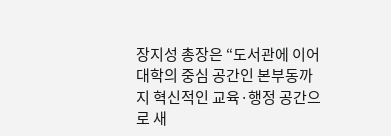장지성 총장은 “도서관에 이어 대학의 중심 공간인 본부동까지 혁신적인 교육·행정 공간으로 새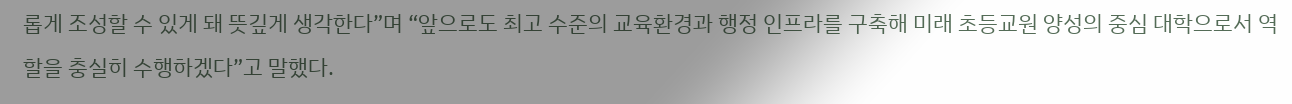롭게 조성할 수 있게 돼 뜻깊게 생각한다”며 “앞으로도 최고 수준의 교육환경과 행정 인프라를 구축해 미래 초등교원 양성의 중심 대학으로서 역할을 충실히 수행하겠다”고 말했다.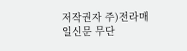저작권자 주)전라매일신문 무단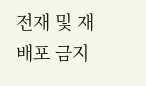전재 및 재배포 금지